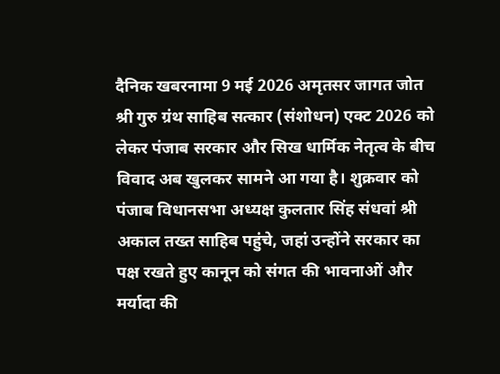दैनिक खबरनामा 9 मई 2026 अमृतसर जागत जोत श्री गुरु ग्रंथ साहिब सत्कार (संशोधन) एक्ट 2026 को लेकर पंजाब सरकार और सिख धार्मिक नेतृत्व के बीच विवाद अब खुलकर सामने आ गया है। शुक्रवार को पंजाब विधानसभा अध्यक्ष कुलतार सिंह संधवां श्री अकाल तख्त साहिब पहुंचे, जहां उन्होंने सरकार का पक्ष रखते हुए कानून को संगत की भावनाओं और मर्यादा की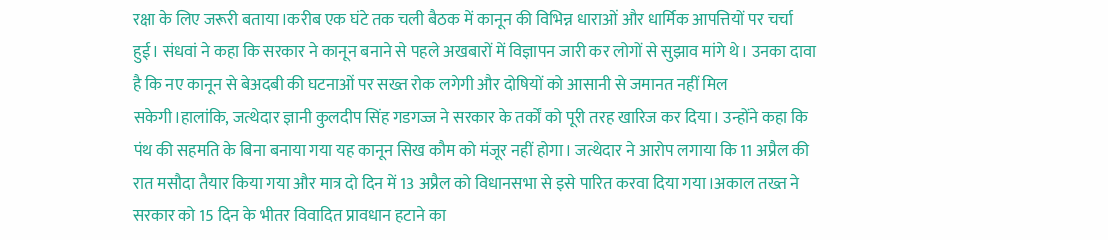रक्षा के लिए जरूरी बताया।करीब एक घंटे तक चली बैठक में कानून की विभिन्न धाराओं और धार्मिक आपत्तियों पर चर्चा हुई। संधवां ने कहा कि सरकार ने कानून बनाने से पहले अखबारों में विज्ञापन जारी कर लोगों से सुझाव मांगे थे। उनका दावा है कि नए कानून से बेअदबी की घटनाओं पर सख्त रोक लगेगी और दोषियों को आसानी से जमानत नहीं मिल सकेगी।हालांकि, जत्थेदार ज्ञानी कुलदीप सिंह गडगज्ज ने सरकार के तर्कों को पूरी तरह खारिज कर दिया। उन्होंने कहा कि पंथ की सहमति के बिना बनाया गया यह कानून सिख कौम को मंजूर नहीं होगा। जत्थेदार ने आरोप लगाया कि 11 अप्रैल की रात मसौदा तैयार किया गया और मात्र दो दिन में 13 अप्रैल को विधानसभा से इसे पारित करवा दिया गया।अकाल तख्त ने सरकार को 15 दिन के भीतर विवादित प्रावधान हटाने का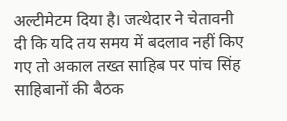अल्टीमेटम दिया है। जत्थेदार ने चेतावनी दी कि यदि तय समय में बदलाव नहीं किए गए तो अकाल तख्त साहिब पर पांच सिंह साहिबानों की बैठक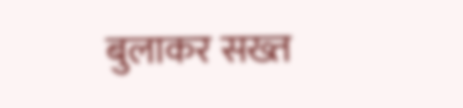बुलाकर सख्त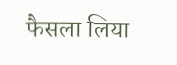फैसला लिया